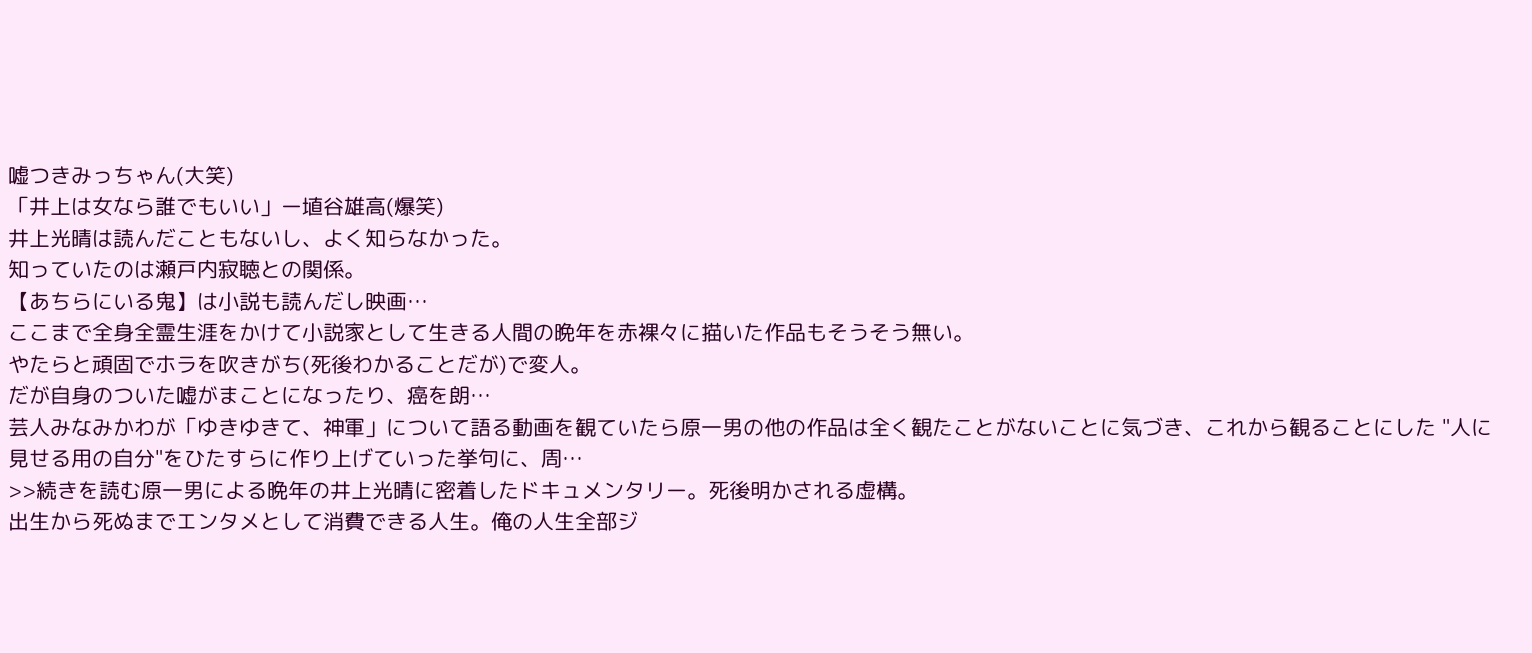嘘つきみっちゃん(大笑)
「井上は女なら誰でもいい」ー埴谷雄高(爆笑)
井上光晴は読んだこともないし、よく知らなかった。
知っていたのは瀬戸内寂聴との関係。
【あちらにいる鬼】は小説も読んだし映画…
ここまで全身全霊生涯をかけて小説家として生きる人間の晩年を赤裸々に描いた作品もそうそう無い。
やたらと頑固でホラを吹きがち(死後わかることだが)で変人。
だが自身のついた嘘がまことになったり、癌を朗…
芸人みなみかわが「ゆきゆきて、神軍」について語る動画を観ていたら原一男の他の作品は全く観たことがないことに気づき、これから観ることにした "人に見せる用の自分"をひたすらに作り上げていった挙句に、周…
>>続きを読む原一男による晩年の井上光晴に密着したドキュメンタリー。死後明かされる虚構。
出生から死ぬまでエンタメとして消費できる人生。俺の人生全部ジ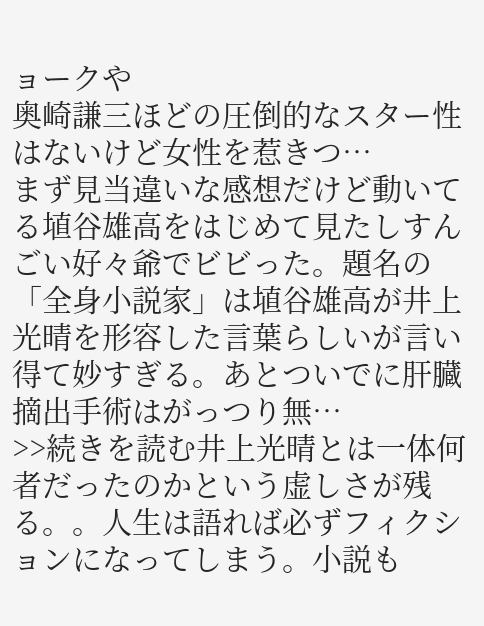ョークや
奥崎謙三ほどの圧倒的なスター性はないけど女性を惹きつ…
まず見当違いな感想だけど動いてる埴谷雄高をはじめて見たしすんごい好々爺でビビった。題名の「全身小説家」は埴谷雄高が井上光晴を形容した言葉らしいが言い得て妙すぎる。あとついでに肝臓摘出手術はがっつり無…
>>続きを読む井上光晴とは一体何者だったのかという虚しさが残る。。人生は語れば必ずフィクションになってしまう。小説も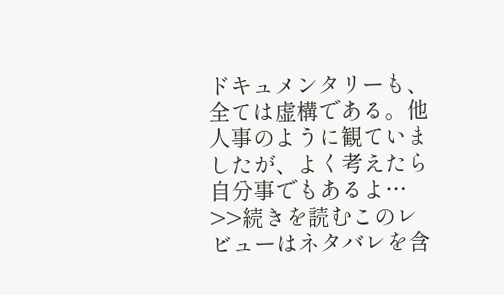ドキュメンタリーも、全ては虚構である。他人事のように観ていましたが、よく考えたら自分事でもあるよ…
>>続きを読むこのレビューはネタバレを含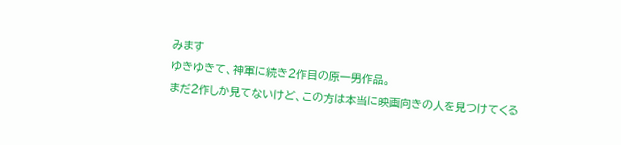みます
ゆきゆきて、神軍に続き2作目の原一男作品。
まだ2作しか見てないけど、この方は本当に映画向きの人を見つけてくる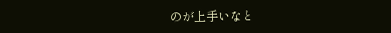のが上手いなと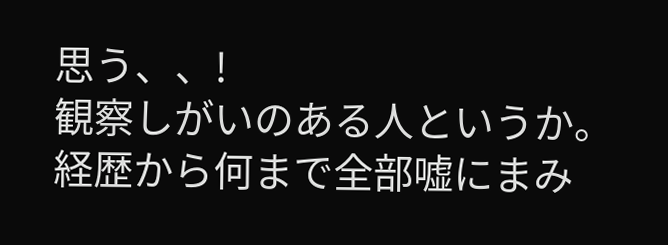思う、、!
観察しがいのある人というか。
経歴から何まで全部嘘にまみ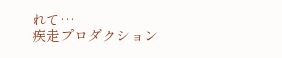れて…
疾走プロダクション